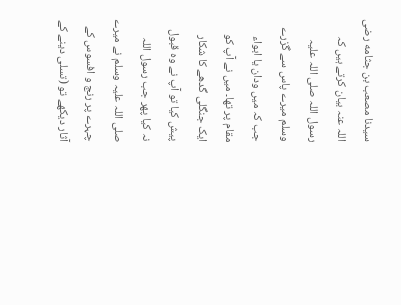سیدنا مصعب بن جثامه رضی اللہ عنہ بیان کرتے ہیں کہ رسول اللہ صلی اللہ علیہ وسلم میرے پاس سے گزرے جب کہ میں ودان یا ابواء مقام پر تھا۔ میں نے آپ کو ایک جنگلی گدھے کا شکار پیش کیا تو آپ نے وہ قبول نہ کیا پھر جب رسول اللہ صلی اللہ علیہ وسلم نے میرے چہرے پر رنج و افسوس کے آثار دیکھے تو (تسلی دینے کے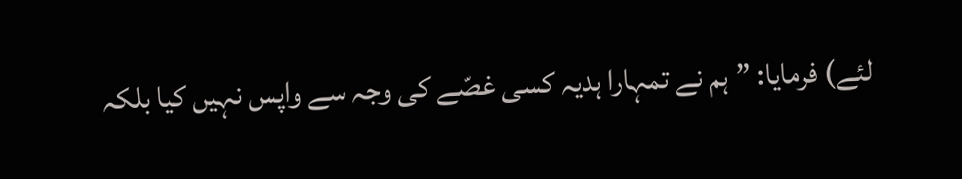لئے) فرمایا: ”ہم نے تمہارا ہدیہ کسی غصّے کی وجہ سے واپس نہیں کیا بلکہ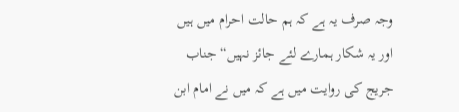وجہ صرف یہ ہے کہ ہم حالت احرام میں ہیں اور یہ شکار ہمارے لئے جائز نہیں“ جناب جریج کی روایت میں ہے کہ میں نے امام ابن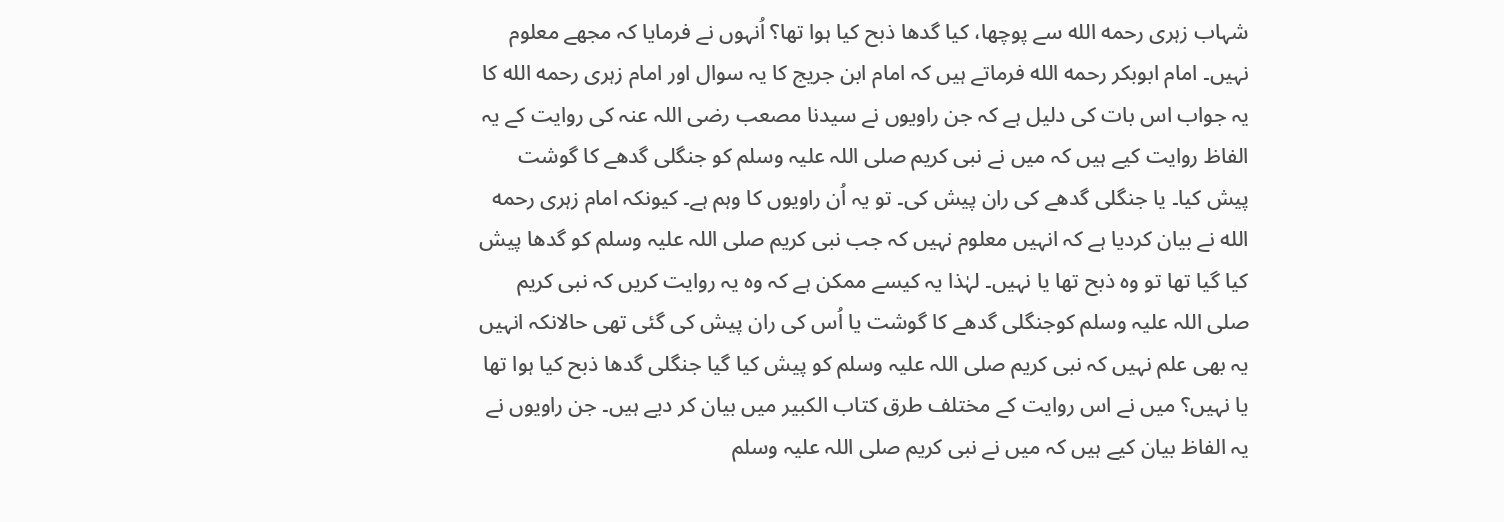شہاب زہری رحمه الله سے پوچھا، کیا گدھا ذبح کیا ہوا تھا؟ اُنہوں نے فرمایا کہ مجھے معلوم نہیں۔ امام ابوبکر رحمه الله فرماتے ہیں کہ امام ابن جریج کا یہ سوال اور امام زہری رحمه الله کا یہ جواب اس بات کی دلیل ہے کہ جن راویوں نے سیدنا مصعب رضی اللہ عنہ کی روایت کے یہ الفاظ روایت کیے ہیں کہ میں نے نبی کریم صلی اللہ علیہ وسلم کو جنگلی گدھے کا گوشت پیش کیا۔ یا جنگلی گدھے کی ران پیش کی۔ تو یہ اُن راویوں کا وہم ہے۔ کیونکہ امام زہری رحمه الله نے بیان کردیا ہے کہ انہیں معلوم نہیں کہ جب نبی کریم صلی اللہ علیہ وسلم کو گدھا پیش کیا گیا تھا تو وہ ذبح تھا یا نہیں۔ لہٰذا یہ کیسے ممکن ہے کہ وہ یہ روایت کریں کہ نبی کریم صلی اللہ علیہ وسلم کوجنگلی گدھے کا گوشت یا اُس کی ران پیش کی گئی تھی حالانکہ انہیں یہ بھی علم نہیں کہ نبی کریم صلی اللہ علیہ وسلم کو پیش کیا گیا جنگلی گدھا ذبح کیا ہوا تھا یا نہیں؟ میں نے اس روایت کے مختلف طرق کتاب الکبیر میں بیان کر دیے ہیں۔ جن راویوں نے یہ الفاظ بیان کیے ہیں کہ میں نے نبی کریم صلی اللہ علیہ وسلم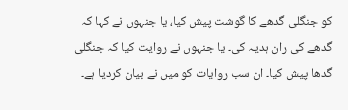کو جنگلی گدھے کا گوشت پیش کیا، یا جنہوں نے کہا کہ گدھے کی ران ہدیہ کی۔ یا جنہوں نے روایت کیا کہ جنگلی گدھا پیش کیا۔ ان سب روایات کو میں نے بیان کردیا ہے۔